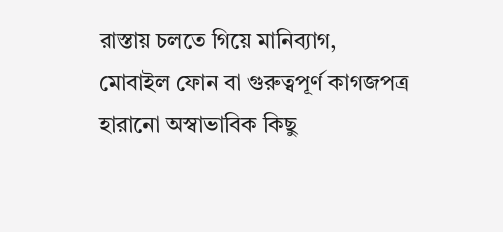রাস্তায় চলতে গিয়ে মানিব্যাগ, মোবাইল ফোন বা গুরুত্বপূর্ণ কাগজপত্র হারানো অস্বাভাবিক কিছু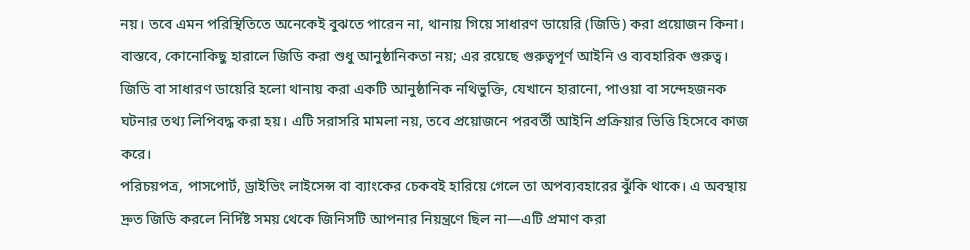নয়। তবে এমন পরিস্থিতিতে অনেকেই বুঝতে পারেন না, থানায় গিয়ে সাধারণ ডায়েরি (জিডি) করা প্রয়োজন কিনা। বাস্তবে, কোনোকিছু হারালে জিডি করা শুধু আনুষ্ঠানিকতা নয়; এর রয়েছে গুরুত্বপূর্ণ আইনি ও ব্যবহারিক গুরুত্ব।
জিডি বা সাধারণ ডায়েরি হলো থানায় করা একটি আনুষ্ঠানিক নথিভুক্তি, যেখানে হারানো, পাওয়া বা সন্দেহজনক ঘটনার তথ্য লিপিবদ্ধ করা হয়। এটি সরাসরি মামলা নয়, তবে প্রয়োজনে পরবর্তী আইনি প্রক্রিয়ার ভিত্তি হিসেবে কাজ করে।
পরিচয়পত্র, পাসপোর্ট, ড্রাইভিং লাইসেন্স বা ব্যাংকের চেকবই হারিয়ে গেলে তা অপব্যবহারের ঝুঁকি থাকে। এ অবস্থায় দ্রুত জিডি করলে নির্দিষ্ট সময় থেকে জিনিসটি আপনার নিয়ন্ত্রণে ছিল না—এটি প্রমাণ করা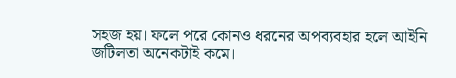সহজ হয়। ফলে পরে কোনও ধরনের অপব্যবহার হলে আইনি জটিলতা অনেকটাই কমে।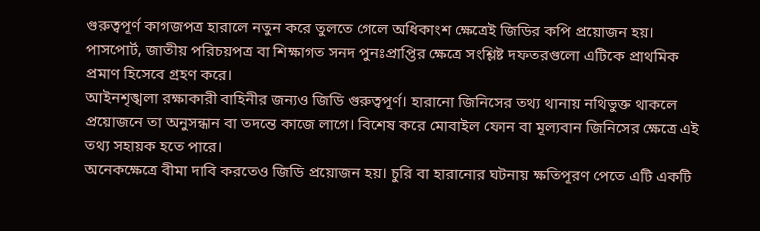গুরুত্বপূর্ণ কাগজপত্র হারালে নতুন করে তুলতে গেলে অধিকাংশ ক্ষেত্রেই জিডির কপি প্রয়োজন হয়। পাসপোর্ট, জাতীয় পরিচয়পত্র বা শিক্ষাগত সনদ পুনঃপ্রাপ্তির ক্ষেত্রে সংশ্লিষ্ট দফতরগুলো এটিকে প্রাথমিক প্রমাণ হিসেবে গ্রহণ করে।
আইনশৃঙ্খলা রক্ষাকারী বাহিনীর জন্যও জিডি গুরুত্বপূর্ণ। হারানো জিনিসের তথ্য থানায় নথিভুক্ত থাকলে প্রয়োজনে তা অনুসন্ধান বা তদন্তে কাজে লাগে। বিশেষ করে মোবাইল ফোন বা মূল্যবান জিনিসের ক্ষেত্রে এই তথ্য সহায়ক হতে পারে।
অনেকক্ষেত্রে বীমা দাবি করতেও জিডি প্রয়োজন হয়। চুরি বা হারানোর ঘটনায় ক্ষতিপূরণ পেতে এটি একটি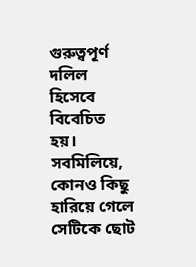গুরুত্বপূর্ণ দলিল হিসেবে বিবেচিত হয়।
সবমিলিয়ে, কোনও কিছু হারিয়ে গেলে সেটিকে ছোট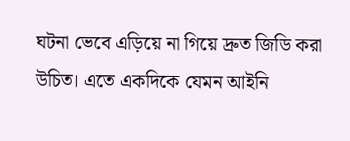ঘটনা ভেবে এড়িয়ে না গিয়ে দ্রুত জিডি করা উচিত। এতে একদিকে যেমন আইনি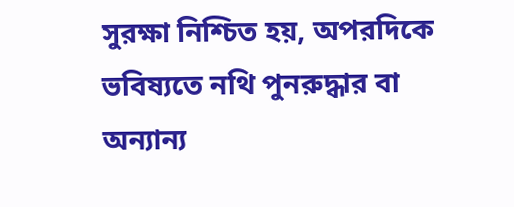সুরক্ষা নিশ্চিত হয়, অপরদিকে ভবিষ্যতে নথি পুনরুদ্ধার বা অন্যান্য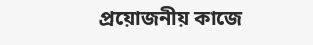প্রয়োজনীয় কাজে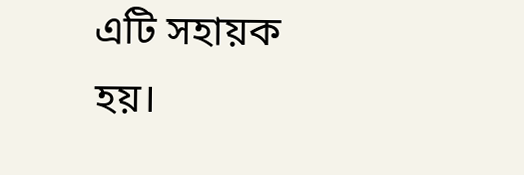এটি সহায়ক হয়।